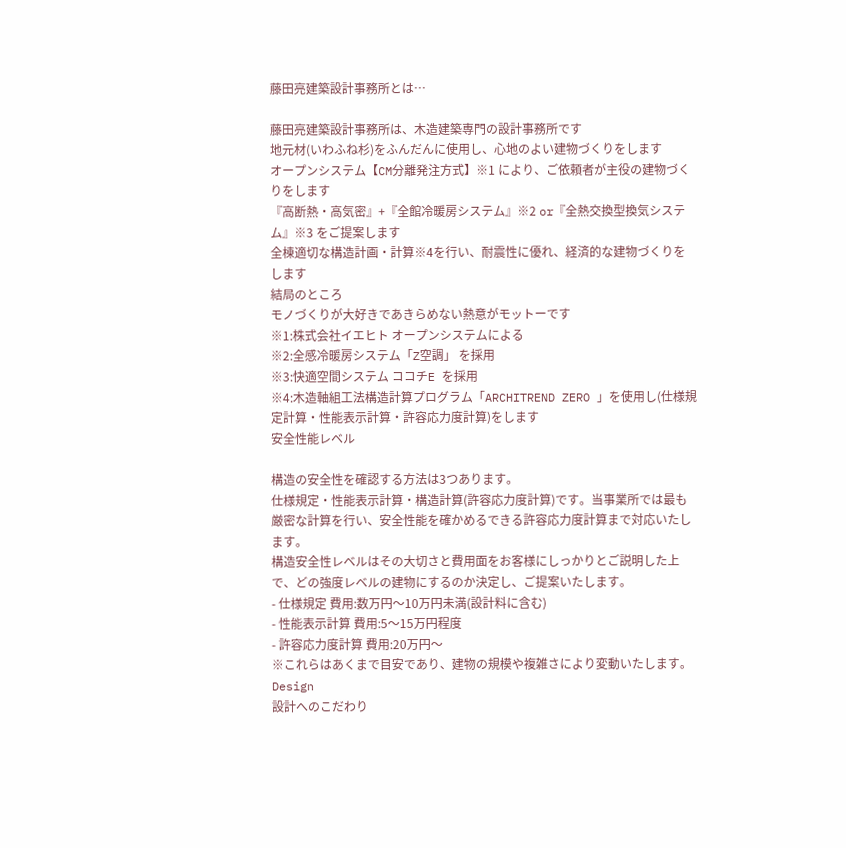藤田亮建築設計事務所とは…

藤田亮建築設計事務所は、木造建築専門の設計事務所です
地元材(いわふね杉)をふんだんに使用し、心地のよい建物づくりをします
オープンシステム【CM分離発注方式】※1 により、ご依頼者が主役の建物づくりをします
『高断熱・高気密』+『全館冷暖房システム』※2 or『全熱交換型換気システム』※3 をご提案します
全棟適切な構造計画・計算※4を行い、耐震性に優れ、経済的な建物づくりをします
結局のところ
モノづくりが大好きであきらめない熱意がモットーです
※1:株式会社イエヒト オープンシステムによる
※2:全感冷暖房システム「Z空調」 を採用
※3:快適空間システム ココチE を採用
※4:木造軸組工法構造計算プログラム「ARCHITREND ZERO 」を使用し(仕様規定計算・性能表示計算・許容応力度計算)をします
安全性能レベル

構造の安全性を確認する方法は3つあります。
仕様規定・性能表示計算・構造計算(許容応力度計算)です。当事業所では最も厳密な計算を行い、安全性能を確かめるできる許容応力度計算まで対応いたします。
構造安全性レベルはその大切さと費用面をお客様にしっかりとご説明した上で、どの強度レベルの建物にするのか決定し、ご提案いたします。
- 仕様規定 費用:数万円〜10万円未満(設計料に含む)
- 性能表示計算 費用:5〜15万円程度
- 許容応力度計算 費用:20万円〜
※これらはあくまで目安であり、建物の規模や複雑さにより変動いたします。
Design
設計へのこだわり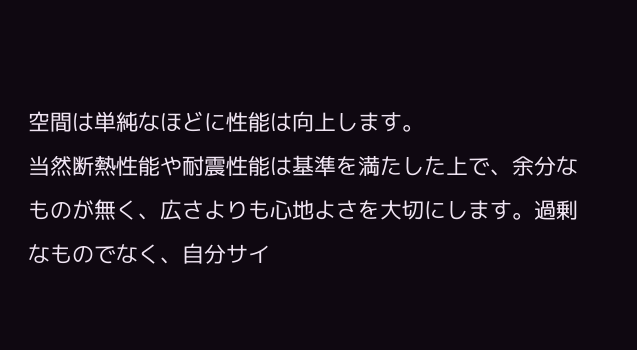空間は単純なほどに性能は向上します。
当然断熱性能や耐震性能は基準を満たした上で、余分なものが無く、広さよりも心地よさを大切にします。過剰なものでなく、自分サイ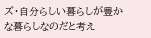ズ・自分らしい暮らしが豊かな暮らしなのだと考え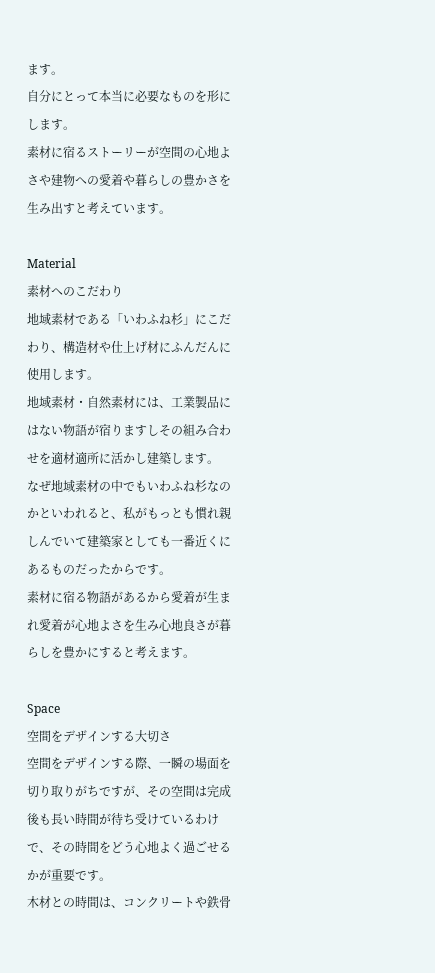ます。
自分にとって本当に必要なものを形にします。
素材に宿るストーリーが空間の心地よさや建物への愛着や暮らしの豊かさを生み出すと考えています。

Material
素材へのこだわり
地域素材である「いわふね杉」にこだわり、構造材や仕上げ材にふんだんに使用します。
地域素材・自然素材には、工業製品にはない物語が宿りますしその組み合わせを適材適所に活かし建築します。
なぜ地域素材の中でもいわふね杉なのかといわれると、私がもっとも慣れ親しんでいて建築家としても一番近くにあるものだったからです。
素材に宿る物語があるから愛着が生まれ愛着が心地よさを生み心地良さが暮らしを豊かにすると考えます。

Space
空間をデザインする大切さ
空間をデザインする際、一瞬の場面を切り取りがちですが、その空間は完成後も長い時間が待ち受けているわけで、その時間をどう心地よく過ごせるかが重要です。
木材との時間は、コンクリートや鉄骨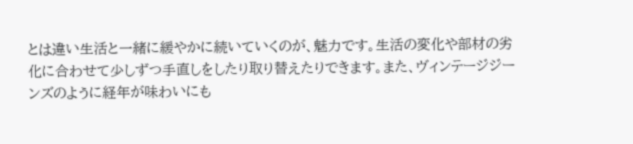とは違い生活と一緒に緩やかに続いていくのが、魅力です。生活の変化や部材の劣化に合わせて少しずつ手直しをしたり取り替えたりできます。また、ヴィンテージジーンズのように経年が味わいにも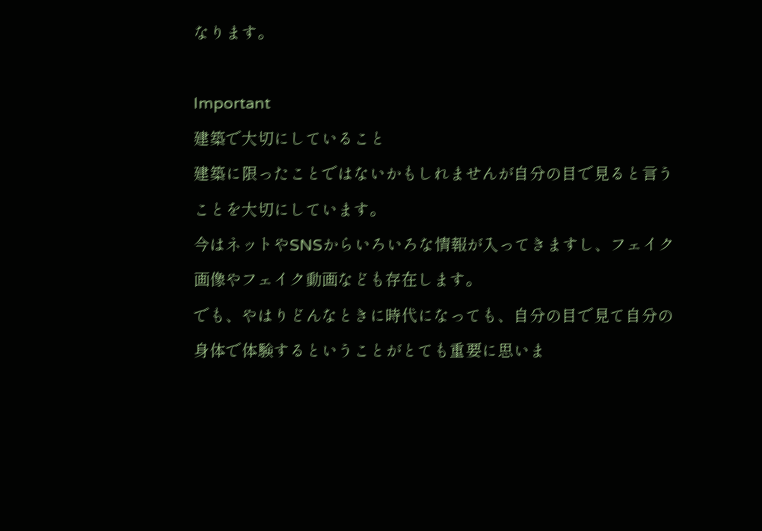なります。

Important
建築で大切にしていること
建築に限ったことではないかもしれませんが自分の目で見ると言うことを大切にしています。
今はネットやSNSからいろいろな情報が入ってきますし、フェイク画像やフェイク動画なども存在します。
でも、やはりどんなときに時代になっても、自分の目で見て自分の身体で体験するということがとても重要に思いま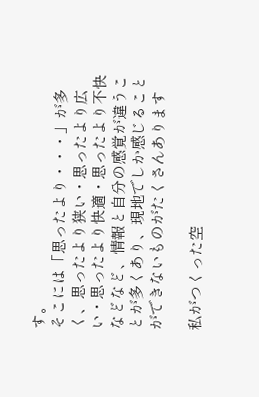す。
そこには「思ったより・・・」が多く、思ったより狭い・思ったより広い・思ったより快適・思ったより不快などなど、情報と自分の感覚が違うことが多くあり、現地でしか感じることができないものがたくさんあります

私がつくった空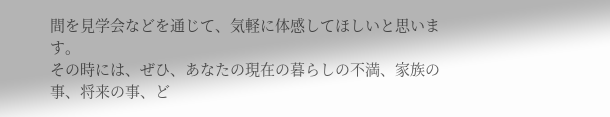間を見学会などを通じて、気軽に体感してほしいと思います。
その時には、ぜひ、あなたの現在の暮らしの不満、家族の事、将来の事、ど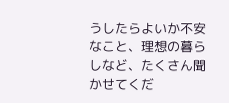うしたらよいか不安なこと、理想の暮らしなど、たくさん聞かせてくだ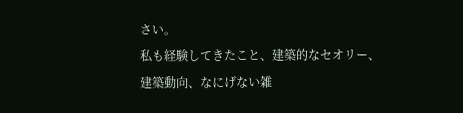さい。
私も経験してきたこと、建築的なセオリー、建築動向、なにげない雑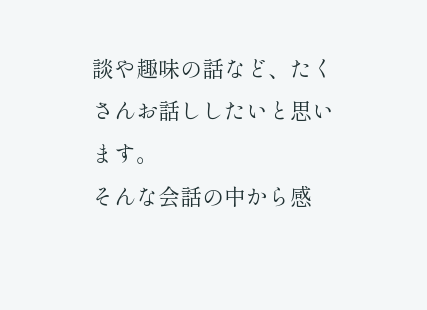談や趣味の話など、たくさんお話ししたいと思います。
そんな会話の中から感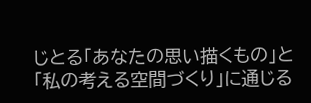じとる「あなたの思い描くもの」と「私の考える空間づくり」に通じる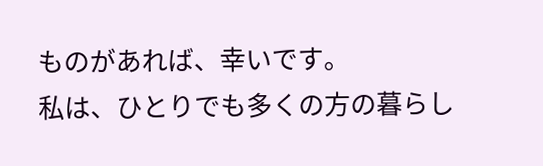ものがあれば、幸いです。
私は、ひとりでも多くの方の暮らし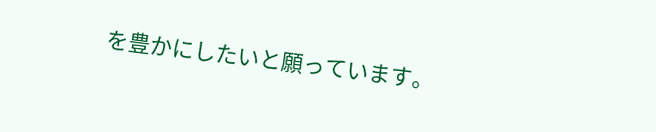を豊かにしたいと願っています。